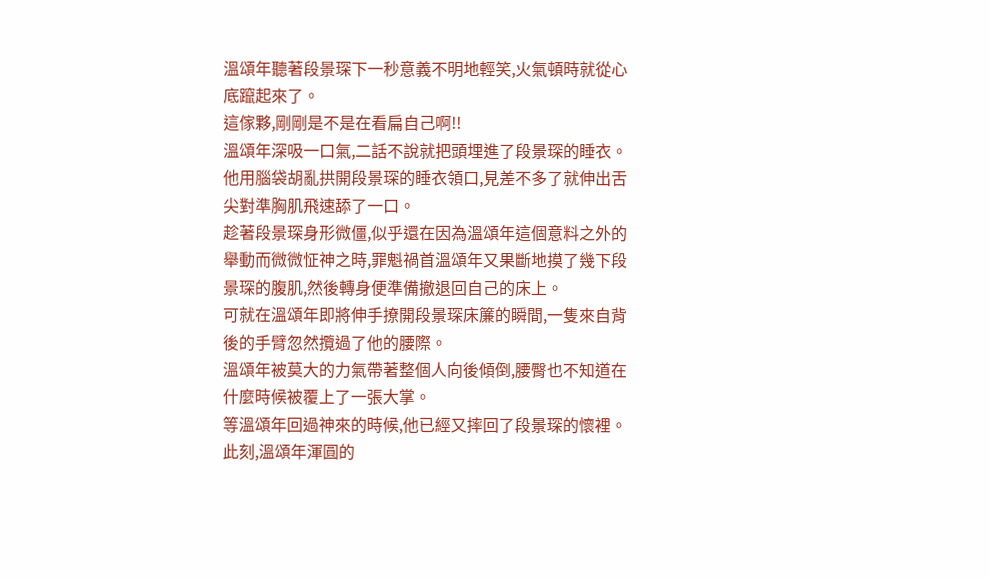溫頌年聽著段景琛下一秒意義不明地輕笑,火氣頓時就從心底躥起來了。
這傢夥,剛剛是不是在看扁自己啊!!
溫頌年深吸一口氣,二話不說就把頭埋進了段景琛的睡衣。
他用腦袋胡亂拱開段景琛的睡衣領口,見差不多了就伸出舌尖對準胸肌飛速舔了一口。
趁著段景琛身形微僵,似乎還在因為溫頌年這個意料之外的舉動而微微怔神之時,罪魁禍首溫頌年又果斷地摸了幾下段景琛的腹肌,然後轉身便準備撤退回自己的床上。
可就在溫頌年即將伸手撩開段景琛床簾的瞬間,一隻來自背後的手臂忽然攬過了他的腰際。
溫頌年被莫大的力氣帶著整個人向後傾倒,腰臀也不知道在什麼時候被覆上了一張大掌。
等溫頌年回過神來的時候,他已經又摔回了段景琛的懷裡。
此刻,溫頌年渾圓的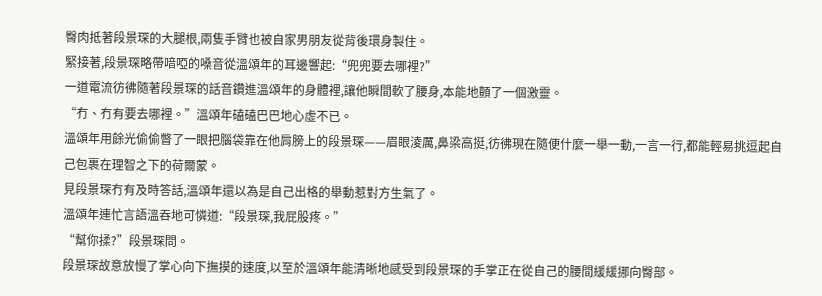臀肉抵著段景琛的大腿根,兩隻手臂也被自家男朋友從背後環身製住。
緊接著,段景琛略帶喑啞的嗓音從溫頌年的耳邊響起:“兜兜要去哪裡?”
一道電流彷彿隨著段景琛的話音鑽進溫頌年的身體裡,讓他瞬間軟了腰身,本能地顫了一個激靈。
“冇、冇有要去哪裡。”溫頌年磕磕巴巴地心虛不已。
溫頌年用餘光偷偷瞥了一眼把腦袋靠在他肩膀上的段景琛——眉眼淩厲,鼻梁高挺,彷彿現在隨便什麼一舉一動,一言一行,都能輕易挑逗起自己包裹在理智之下的荷爾蒙。
見段景琛冇有及時答話,溫頌年還以為是自己出格的舉動惹對方生氣了。
溫頌年連忙言語溫吞地可憐道:“段景琛,我屁股疼。”
“幫你揉?”段景琛問。
段景琛故意放慢了掌心向下撫摸的速度,以至於溫頌年能清晰地感受到段景琛的手掌正在從自己的腰間緩緩挪向臀部。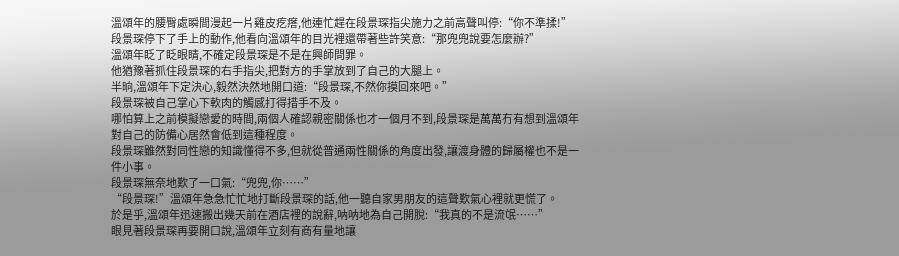溫頌年的腰臀處瞬間漫起一片雞皮疙瘩,他連忙趕在段景琛指尖施力之前高聲叫停:“你不準揉!”
段景琛停下了手上的動作,他看向溫頌年的目光裡還帶著些許笑意:“那兜兜說要怎麼辦?”
溫頌年眨了眨眼睛,不確定段景琛是不是在興師問罪。
他猶豫著抓住段景琛的右手指尖,把對方的手掌放到了自己的大腿上。
半晌,溫頌年下定決心,毅然決然地開口道:“段景琛,不然你摸回來吧。”
段景琛被自己掌心下軟肉的觸感打得措手不及。
哪怕算上之前模擬戀愛的時間,兩個人確認親密關係也才一個月不到,段景琛是萬萬冇有想到溫頌年對自己的防備心居然會低到這種程度。
段景琛雖然對同性戀的知識懂得不多,但就從普通兩性關係的角度出發,讓渡身體的歸屬權也不是一件小事。
段景琛無奈地歎了一口氣:“兜兜,你……”
“段景琛!”溫頌年急急忙忙地打斷段景琛的話,他一聽自家男朋友的這聲歎氣心裡就更慌了。
於是乎,溫頌年迅速搬出幾天前在酒店裡的說辭,呐呐地為自己開脫:“我真的不是流氓……”
眼見著段景琛再要開口說,溫頌年立刻有商有量地讓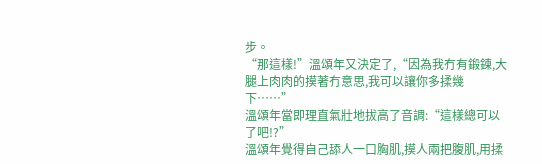步。
“那這樣!”溫頌年又決定了,“因為我冇有鍛鍊,大腿上肉肉的摸著冇意思,我可以讓你多揉幾下……”
溫頌年當即理直氣壯地拔高了音調:“這樣總可以了吧!?”
溫頌年覺得自己舔人一口胸肌,摸人兩把腹肌,用揉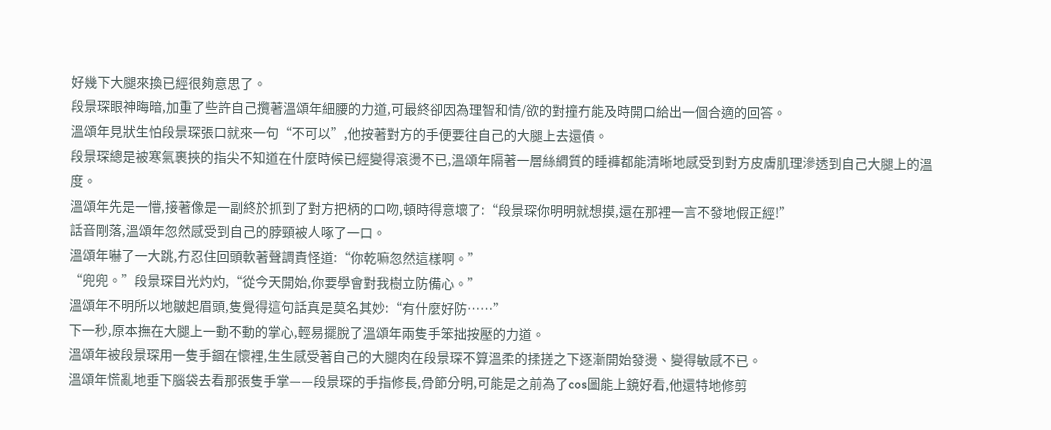好幾下大腿來換已經很夠意思了。
段景琛眼神晦暗,加重了些許自己攬著溫頌年細腰的力道,可最終卻因為理智和情/欲的對撞冇能及時開口給出一個合適的回答。
溫頌年見狀生怕段景琛張口就來一句“不可以”,他按著對方的手便要往自己的大腿上去還債。
段景琛總是被寒氣裹挾的指尖不知道在什麼時候已經變得滾燙不已,溫頌年隔著一層絲綢質的睡褲都能清晰地感受到對方皮膚肌理滲透到自己大腿上的溫度。
溫頌年先是一懵,接著像是一副終於抓到了對方把柄的口吻,頓時得意壞了:“段景琛你明明就想摸,還在那裡一言不發地假正經!”
話音剛落,溫頌年忽然感受到自己的脖頸被人啄了一口。
溫頌年嚇了一大跳,冇忍住回頭軟著聲調責怪道:“你乾嘛忽然這樣啊。”
“兜兜。”段景琛目光灼灼,“從今天開始,你要學會對我樹立防備心。”
溫頌年不明所以地皺起眉頭,隻覺得這句話真是莫名其妙:“有什麼好防……”
下一秒,原本撫在大腿上一動不動的掌心,輕易擺脫了溫頌年兩隻手笨拙按壓的力道。
溫頌年被段景琛用一隻手錮在懷裡,生生感受著自己的大腿肉在段景琛不算溫柔的揉搓之下逐漸開始發燙、變得敏感不已。
溫頌年慌亂地垂下腦袋去看那張隻手掌——段景琛的手指修長,骨節分明,可能是之前為了cos圖能上鏡好看,他還特地修剪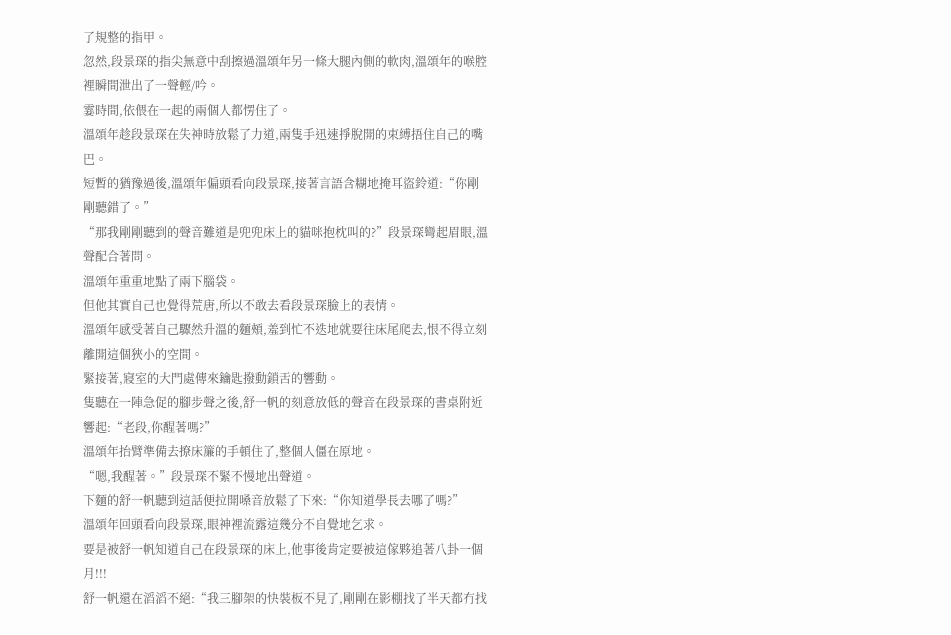了規整的指甲。
忽然,段景琛的指尖無意中刮擦過溫頌年另一條大腿內側的軟肉,溫頌年的喉腔裡瞬間泄出了一聲輕/吟。
霎時間,依偎在一起的兩個人都愣住了。
溫頌年趁段景琛在失神時放鬆了力道,兩隻手迅速掙脫開的束縛捂住自己的嘴巴。
短暫的猶豫過後,溫頌年偏頭看向段景琛,接著言語含糊地掩耳盜鈴道:“你剛剛聽錯了。”
“那我剛剛聽到的聲音難道是兜兜床上的貓咪抱枕叫的?”段景琛彎起眉眼,溫聲配合著問。
溫頌年重重地點了兩下腦袋。
但他其實自己也覺得荒唐,所以不敢去看段景琛臉上的表情。
溫頌年感受著自己驟然升溫的麵頰,羞到忙不迭地就要往床尾爬去,恨不得立刻離開這個狹小的空間。
緊接著,寢室的大門處傳來鑰匙撥動鎖舌的響動。
隻聽在一陣急促的腳步聲之後,舒一帆的刻意放低的聲音在段景琛的書桌附近響起:“老段,你醒著嗎?”
溫頌年抬臂準備去撩床簾的手頓住了,整個人僵在原地。
“嗯,我醒著。”段景琛不緊不慢地出聲道。
下麵的舒一帆聽到這話便拉開嗓音放鬆了下來:“你知道學長去哪了嗎?”
溫頌年回頭看向段景琛,眼神裡流露這幾分不自覺地乞求。
要是被舒一帆知道自己在段景琛的床上,他事後肯定要被這傢夥追著八卦一個月!!!
舒一帆還在滔滔不絕:“我三腳架的快裝板不見了,剛剛在影棚找了半天都冇找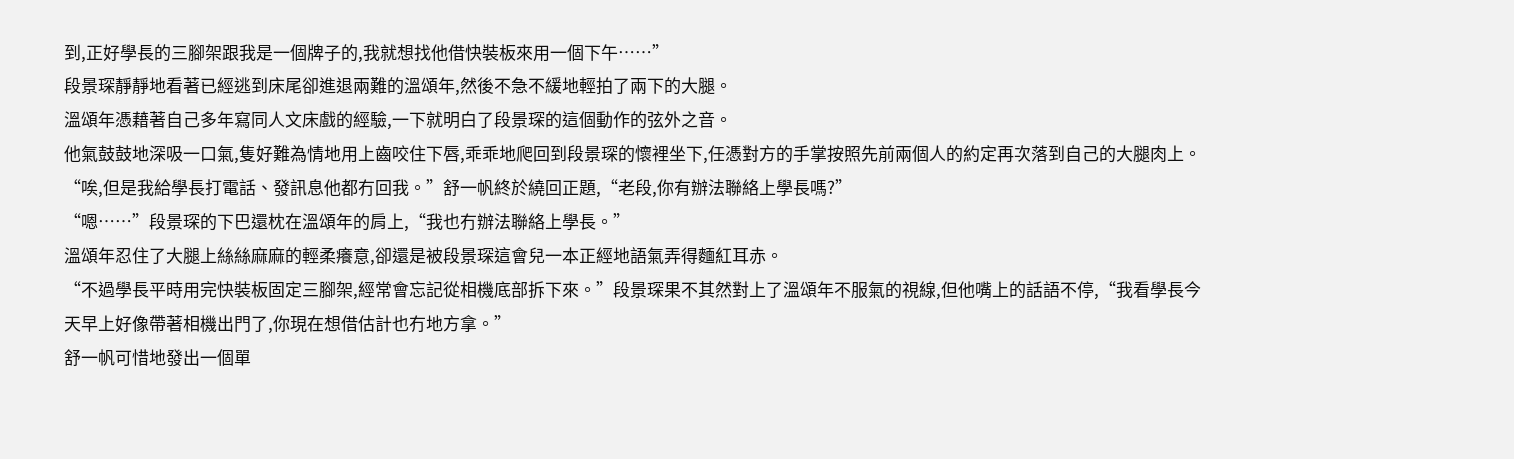到,正好學長的三腳架跟我是一個牌子的,我就想找他借快裝板來用一個下午……”
段景琛靜靜地看著已經逃到床尾卻進退兩難的溫頌年,然後不急不緩地輕拍了兩下的大腿。
溫頌年憑藉著自己多年寫同人文床戲的經驗,一下就明白了段景琛的這個動作的弦外之音。
他氣鼓鼓地深吸一口氣,隻好難為情地用上齒咬住下唇,乖乖地爬回到段景琛的懷裡坐下,任憑對方的手掌按照先前兩個人的約定再次落到自己的大腿肉上。
“唉,但是我給學長打電話、發訊息他都冇回我。”舒一帆終於繞回正題,“老段,你有辦法聯絡上學長嗎?”
“嗯……”段景琛的下巴還枕在溫頌年的肩上,“我也冇辦法聯絡上學長。”
溫頌年忍住了大腿上絲絲麻麻的輕柔癢意,卻還是被段景琛這會兒一本正經地語氣弄得麵紅耳赤。
“不過學長平時用完快裝板固定三腳架,經常會忘記從相機底部拆下來。”段景琛果不其然對上了溫頌年不服氣的視線,但他嘴上的話語不停,“我看學長今天早上好像帶著相機出門了,你現在想借估計也冇地方拿。”
舒一帆可惜地發出一個單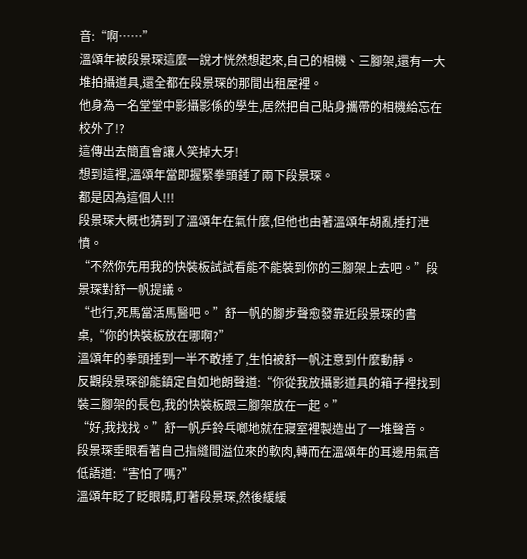音:“啊……”
溫頌年被段景琛這麼一說才恍然想起來,自己的相機、三腳架,還有一大堆拍攝道具,還全都在段景琛的那間出租屋裡。
他身為一名堂堂中影攝影係的學生,居然把自己貼身攜帶的相機給忘在校外了!?
這傳出去簡直會讓人笑掉大牙!
想到這裡,溫頌年當即握緊拳頭錘了兩下段景琛。
都是因為這個人!!!
段景琛大概也猜到了溫頌年在氣什麼,但他也由著溫頌年胡亂捶打泄憤。
“不然你先用我的快裝板試試看能不能裝到你的三腳架上去吧。”段景琛對舒一帆提議。
“也行,死馬當活馬醫吧。”舒一帆的腳步聲愈發靠近段景琛的書桌,“你的快裝板放在哪啊?”
溫頌年的拳頭捶到一半不敢捶了,生怕被舒一帆注意到什麼動靜。
反觀段景琛卻能鎮定自如地朗聲道:“你從我放攝影道具的箱子裡找到裝三腳架的長包,我的快裝板跟三腳架放在一起。”
“好,我找找。”舒一帆乒鈴乓啷地就在寢室裡製造出了一堆聲音。
段景琛垂眼看著自己指縫間溢位來的軟肉,轉而在溫頌年的耳邊用氣音低語道:“害怕了嗎?”
溫頌年眨了眨眼睛,盯著段景琛,然後緩緩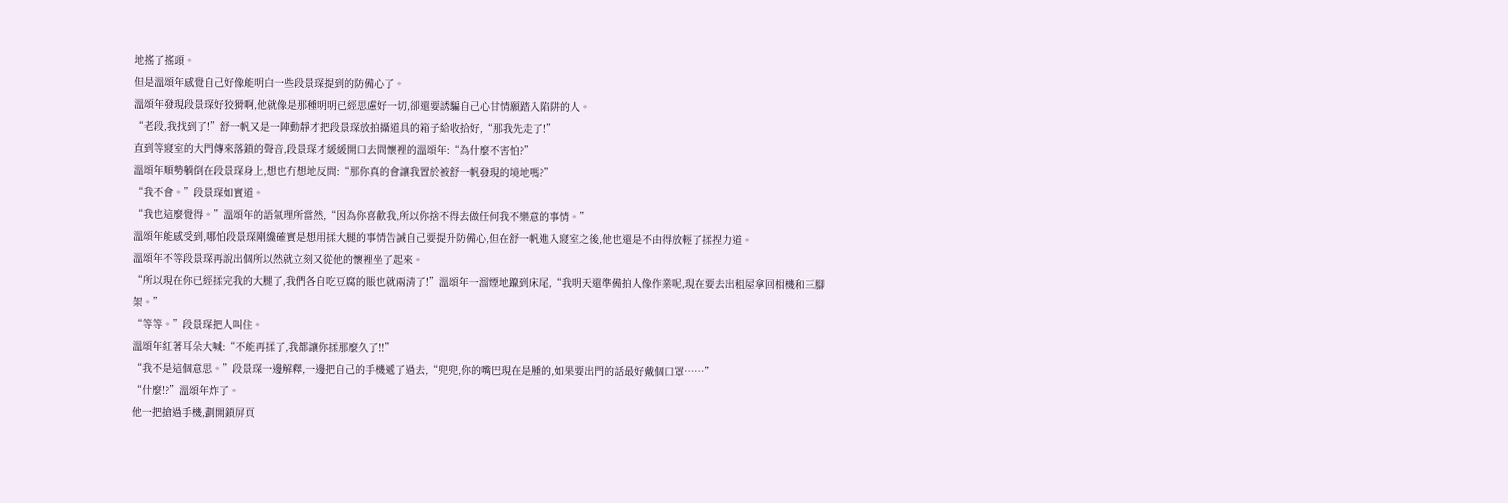地搖了搖頭。
但是溫頌年感覺自己好像能明白一些段景琛提到的防備心了。
溫頌年發現段景琛好狡猾啊,他就像是那種明明已經思慮好一切,卻還要誘騙自己心甘情願踏入陷阱的人。
“老段,我找到了!”舒一帆又是一陣動靜才把段景琛放拍攝道具的箱子給收拾好,“那我先走了!”
直到等寢室的大門傳來落鎖的聲音,段景琛才緩緩開口去問懷裡的溫頌年:“為什麼不害怕?”
溫頌年順勢躺倒在段景琛身上,想也冇想地反問:“那你真的會讓我置於被舒一帆發現的境地嗎?”
“我不會。”段景琛如實道。
“我也這麼覺得。”溫頌年的語氣理所當然,“因為你喜歡我,所以你捨不得去做任何我不樂意的事情。”
溫頌年能感受到,哪怕段景琛剛纔確實是想用揉大腿的事情告誡自己要提升防備心,但在舒一帆進入寢室之後,他也還是不由得放輕了揉捏力道。
溫頌年不等段景琛再說出個所以然就立刻又從他的懷裡坐了起來。
“所以現在你已經揉完我的大腿了,我們各自吃豆腐的賬也就兩清了!”溫頌年一溜煙地躥到床尾,“我明天還準備拍人像作業呢,現在要去出租屋拿回相機和三腳架。”
“等等。”段景琛把人叫住。
溫頌年紅著耳朵大喊:“不能再揉了,我都讓你揉那麼久了!!”
“我不是這個意思。”段景琛一邊解釋,一邊把自己的手機遞了過去,“兜兜,你的嘴巴現在是腫的,如果要出門的話最好戴個口罩……”
“什麼!?”溫頌年炸了。
他一把搶過手機,劃開鎖屏頁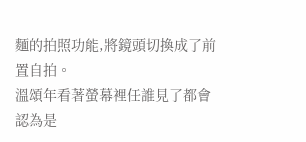麵的拍照功能,將鏡頭切換成了前置自拍。
溫頌年看著螢幕裡任誰見了都會認為是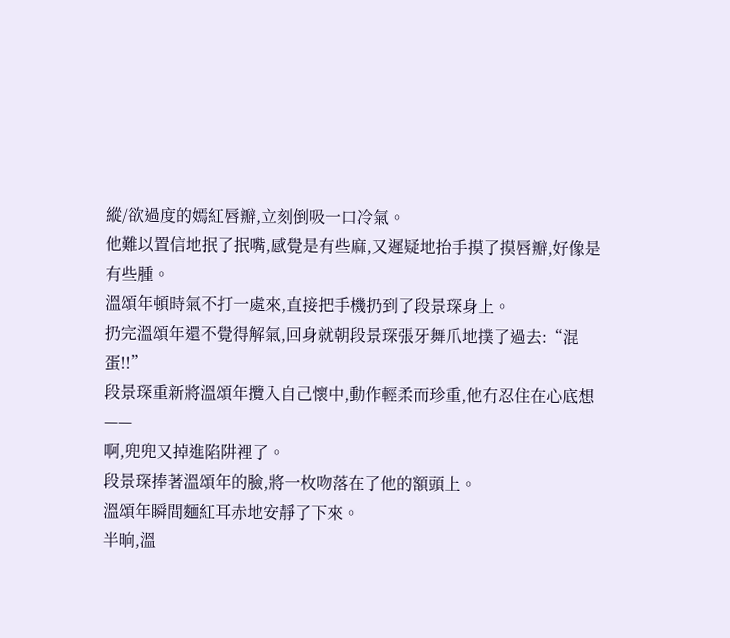縱/欲過度的嫣紅唇瓣,立刻倒吸一口冷氣。
他難以置信地抿了抿嘴,感覺是有些麻,又遲疑地抬手摸了摸唇瓣,好像是有些腫。
溫頌年頓時氣不打一處來,直接把手機扔到了段景琛身上。
扔完溫頌年還不覺得解氣,回身就朝段景琛張牙舞爪地撲了過去:“混蛋!!”
段景琛重新將溫頌年攬入自己懷中,動作輕柔而珍重,他冇忍住在心底想——
啊,兜兜又掉進陷阱裡了。
段景琛捧著溫頌年的臉,將一枚吻落在了他的額頭上。
溫頌年瞬間麵紅耳赤地安靜了下來。
半晌,溫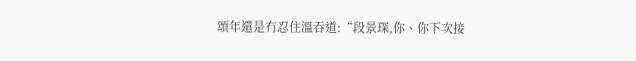頌年還是冇忍住溫吞道:“段景琛,你、你下次接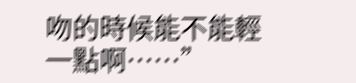吻的時候能不能輕一點啊……”